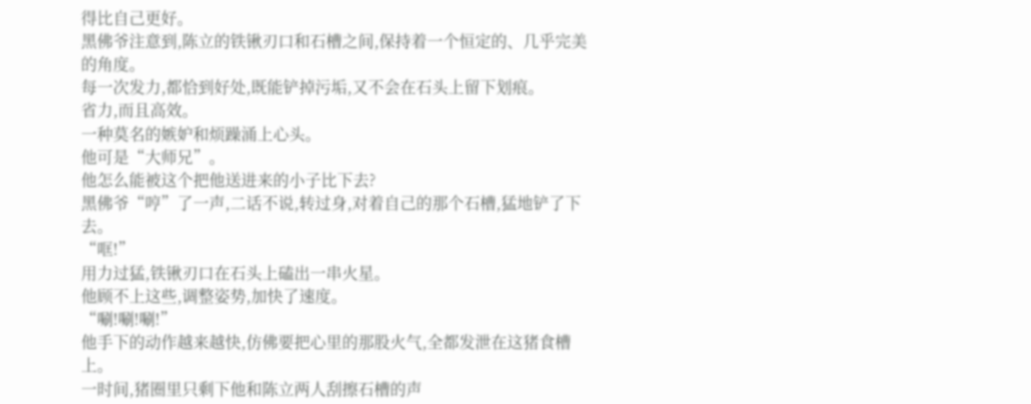得比自己更好。
黑佛爷注意到,陈立的铁锹刃口和石槽之间,保持着一个恒定的、几乎完美的角度。
每一次发力,都恰到好处,既能铲掉污垢,又不会在石头上留下划痕。
省力,而且高效。
一种莫名的嫉妒和烦躁涌上心头。
他可是“大师兄”。
他怎么能被这个把他送进来的小子比下去?
黑佛爷“哼”了一声,二话不说,转过身,对着自己的那个石槽,猛地铲了下去。
“哐!”
用力过猛,铁锹刃口在石头上磕出一串火星。
他顾不上这些,调整姿势,加快了速度。
“唰!唰!唰!”
他手下的动作越来越快,仿佛要把心里的那股火气,全都发泄在这猪食槽上。
一时间,猪圈里只剩下他和陈立两人刮擦石槽的声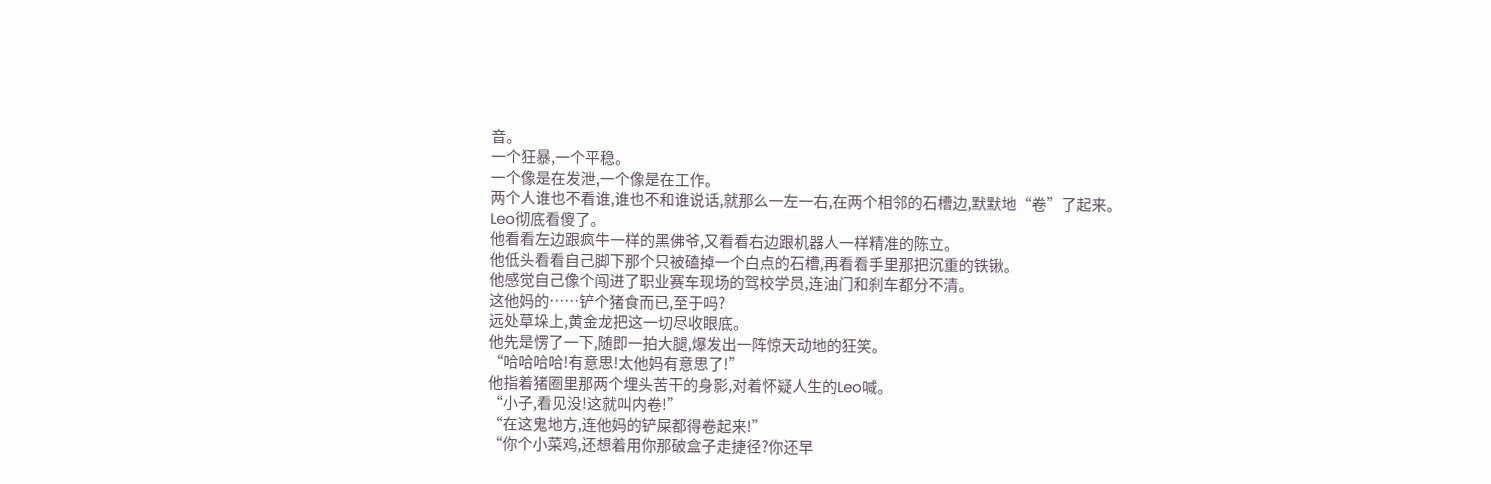音。
一个狂暴,一个平稳。
一个像是在发泄,一个像是在工作。
两个人谁也不看谁,谁也不和谁说话,就那么一左一右,在两个相邻的石槽边,默默地“卷”了起来。
Leo彻底看傻了。
他看看左边跟疯牛一样的黑佛爷,又看看右边跟机器人一样精准的陈立。
他低头看看自己脚下那个只被磕掉一个白点的石槽,再看看手里那把沉重的铁锹。
他感觉自己像个闯进了职业赛车现场的驾校学员,连油门和刹车都分不清。
这他妈的……铲个猪食而已,至于吗?
远处草垛上,黄金龙把这一切尽收眼底。
他先是愣了一下,随即一拍大腿,爆发出一阵惊天动地的狂笑。
“哈哈哈哈!有意思!太他妈有意思了!”
他指着猪圈里那两个埋头苦干的身影,对着怀疑人生的Leo喊。
“小子,看见没!这就叫内卷!”
“在这鬼地方,连他妈的铲屎都得卷起来!”
“你个小菜鸡,还想着用你那破盒子走捷径?你还早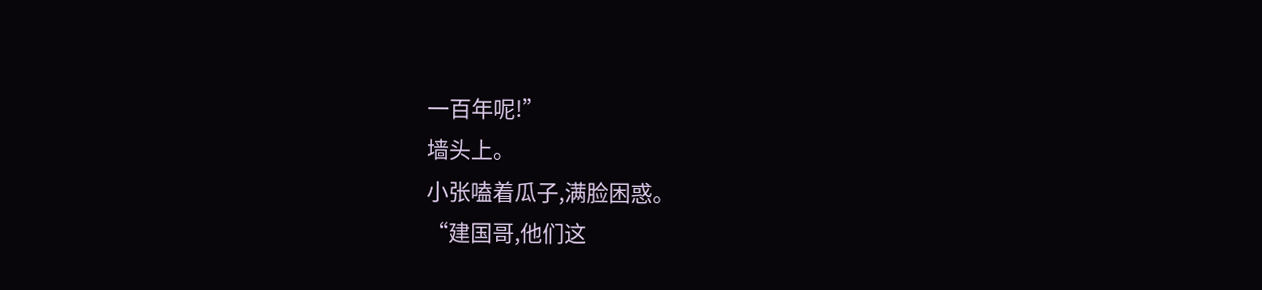一百年呢!”
墙头上。
小张嗑着瓜子,满脸困惑。
“建国哥,他们这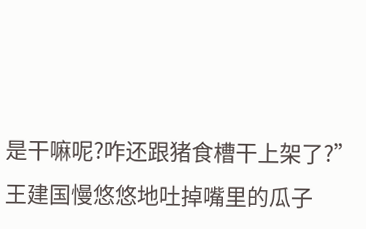是干嘛呢?咋还跟猪食槽干上架了?”
王建国慢悠悠地吐掉嘴里的瓜子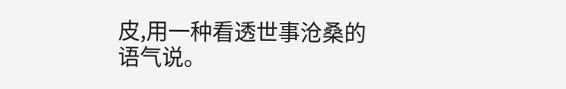皮,用一种看透世事沧桑的语气说。